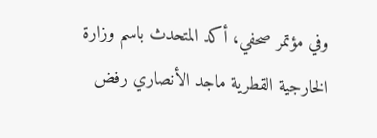وفي مؤتمر صحفي، أكد المتحدث باسم وزارة الخارجية القطرية ماجد الأنصاري رفض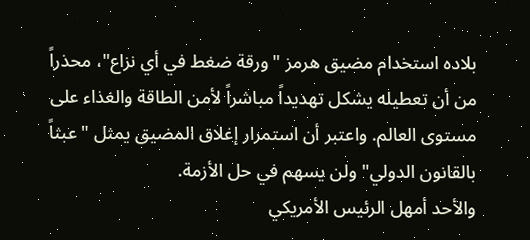بلاده استخدام مضيق هرمز "ورقة ضغط في أي نزاع"، محذراً من أن تعطيله يشكل تهديداً مباشراً لأمن الطاقة والغذاء على مستوى العالم. واعتبر أن استمرار إغلاق المضيق يمثل "عبثاً بالقانون الدولي" ولن يسهم في حل الأزمة.
والأحد أمهل الرئيس الأمريكي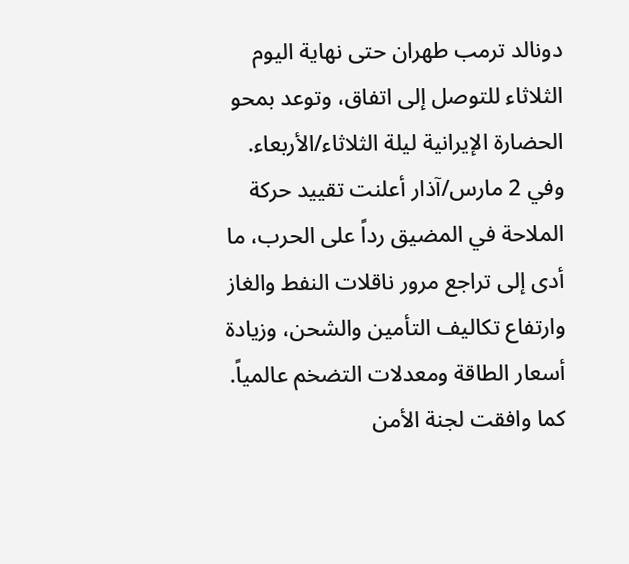دونالد ترمب طهران حتى نهاية اليوم الثلاثاء للتوصل إلى اتفاق، وتوعد بمحو الحضارة الإيرانية ليلة الثلاثاء/الأربعاء.
وفي 2 مارس/آذار أعلنت تقييد حركة الملاحة في المضيق رداً على الحرب، ما أدى إلى تراجع مرور ناقلات النفط والغاز وارتفاع تكاليف التأمين والشحن، وزيادة أسعار الطاقة ومعدلات التضخم عالمياً.
كما وافقت لجنة الأمن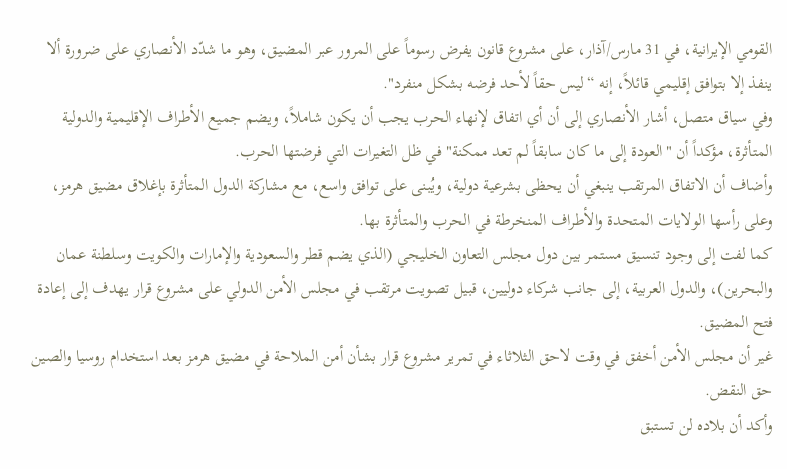القومي الإيرانية، في 31 مارس/آذار، على مشروع قانون يفرض رسوماً على المرور عبر المضيق، وهو ما شدّد الأنصاري على ضرورة ألا ينفذ إلا بتوافق إقليمي قائلاً، إنه “ليس حقاً لأحد فرضه بشكل منفرد".
وفي سياق متصل، أشار الأنصاري إلى أن أي اتفاق لإنهاء الحرب يجب أن يكون شاملاً، ويضم جميع الأطراف الإقليمية والدولية المتأثرة، مؤكداً أن "العودة إلى ما كان سابقاً لم تعد ممكنة" في ظل التغيرات التي فرضتها الحرب.
وأضاف أن الاتفاق المرتقب ينبغي أن يحظى بشرعية دولية، ويُبنى على توافق واسع، مع مشاركة الدول المتأثرة بإغلاق مضيق هرمز، وعلى رأسها الولايات المتحدة والأطراف المنخرطة في الحرب والمتأثرة بها.
كما لفت إلى وجود تنسيق مستمر بين دول مجلس التعاون الخليجي (الذي يضم قطر والسعودية والإمارات والكويت وسلطنة عمان والبحرين)، والدول العربية، إلى جانب شركاء دوليين، قبيل تصويت مرتقب في مجلس الأمن الدولي على مشروع قرار يهدف إلى إعادة فتح المضيق.
غير أن مجلس الأمن أخفق في وقت لاحق الثلاثاء في تمرير مشروع قرار بشأن أمن الملاحة في مضيق هرمز بعد استخدام روسيا والصين حق النقض.
وأكد أن بلاده لن تستبق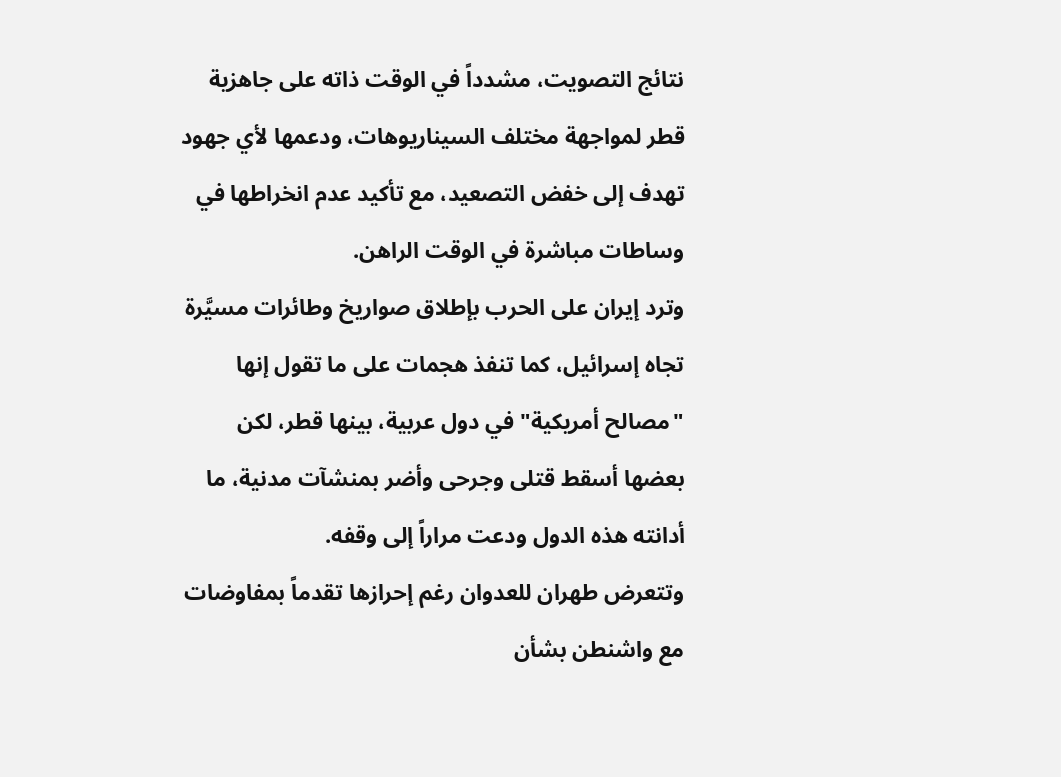نتائج التصويت، مشدداً في الوقت ذاته على جاهزية قطر لمواجهة مختلف السيناريوهات، ودعمها لأي جهود تهدف إلى خفض التصعيد، مع تأكيد عدم انخراطها في وساطات مباشرة في الوقت الراهن.
وترد إيران على الحرب بإطلاق صواريخ وطائرات مسيَّرة تجاه إسرائيل، كما تنفذ هجمات على ما تقول إنها "مصالح أمريكية" في دول عربية، بينها قطر، لكن بعضها أسقط قتلى وجرحى وأضر بمنشآت مدنية، ما أدانته هذه الدول ودعت مراراً إلى وقفه.
وتتعرض طهران للعدوان رغم إحرازها تقدماً بمفاوضات مع واشنطن بشأن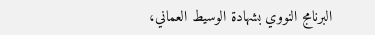البرنامج النووي بشهادة الوسيط العماني،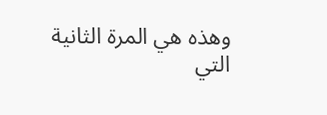وهذه هي المرة الثانية التي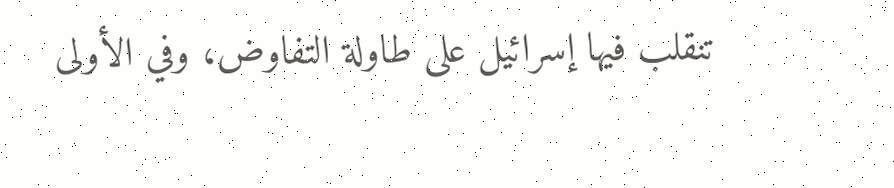تنقلب فيها إسرائيل على طاولة التفاوض، وفي الأولى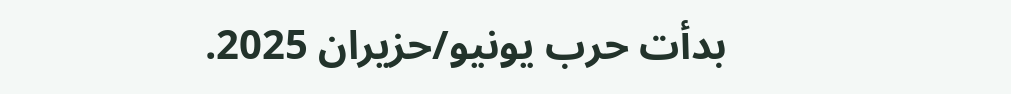بدأت حرب يونيو/حزيران 2025.